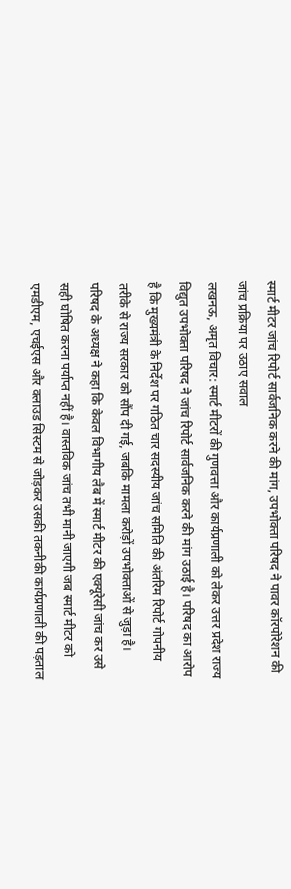स्मार्ट मीटर जांच रिपोर्ट सार्वजनिक करने की मांग, उपभोक्ता परिषद ने पावर कॉरपोरेशन की जांच प्रक्रिया पर उठाए सवाल
लखनऊ, अमृत विचार: स्मार्ट मीटरों की गुणवत्ता और कार्यप्रणाली को लेकर उत्तर प्रदेश राज्य विद्युत उपभोक्ता परिषद ने जांच रिपोर्ट सार्वजनिक करने की मांग उठाई है। परिषद का आरोप है कि मुख्यमंत्री के निर्देश पर गठित चार सदस्यीय जांच समिति की अंतरिम रिपोर्ट गोपनीय तरीके से राज्य सरकार को सौंप दी गई, जबकि मामला करोड़ों उपभोक्ताओं से जुड़ा है।
परिषद के अध्यक्ष ने कहा कि केवल विभागीय लैब में स्मार्ट मीटर की एक्यूरेसी जांच कर उसे सही घोषित करना पर्याप्त नहीं है। वास्तविक जांच तभी मानी जाएगी जब स्मार्ट मीटर को एमडीएम, एचईएस और क्लाउड सिस्टम से जोड़कर उसकी तकनीकी कार्यप्रणाली की पड़ताल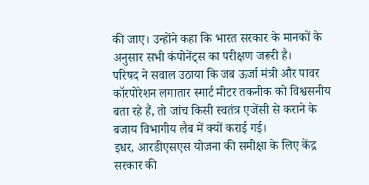की जाए। उन्होंने कहा कि भारत सरकार के मानकों के अनुसार सभी कंपोनेंट्स का परीक्षण जरूरी है।
परिषद ने सवाल उठाया कि जब ऊर्जा मंत्री और पावर कॉरपोरेशन लगातार स्मार्ट मीटर तकनीक को विश्वसनीय बता रहे हैं, तो जांच किसी स्वतंत्र एजेंसी से कराने के बजाय विभागीय लैब में क्यों कराई गई।
इधर, आरडीएसएस योजना की समीक्षा के लिए केंद्र सरकार की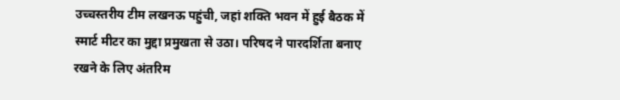उच्चस्तरीय टीम लखनऊ पहुंची, जहां शक्ति भवन में हुई बैठक में स्मार्ट मीटर का मुद्दा प्रमुखता से उठा। परिषद ने पारदर्शिता बनाए रखने के लिए अंतरिम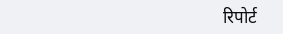रिपोर्ट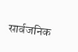सार्वजनिक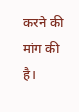करने की मांग की है।